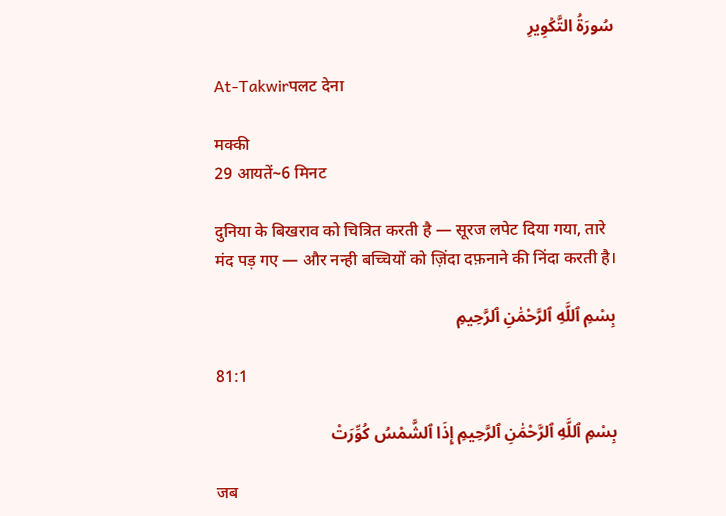سُورَةُ التَّكۡوِيرِ

At-Takwirपलट देना

मक्की
29 आयतें~6 मिनट

दुनिया के बिखराव को चित्रित करती है — सूरज लपेट दिया गया, तारे मंद पड़ गए — और नन्ही बच्चियों को ज़िंदा दफ़नाने की निंदा करती है।

بِسْمِ ٱللَّهِ ٱلرَّحْمَٰنِ ٱلرَّحِيمِ

81:1

بِسْمِ ٱللَّهِ ٱلرَّحْمَٰنِ ٱلرَّحِيمِ إِذَا ٱلشَّمْسُ كُوِّرَتْ

जब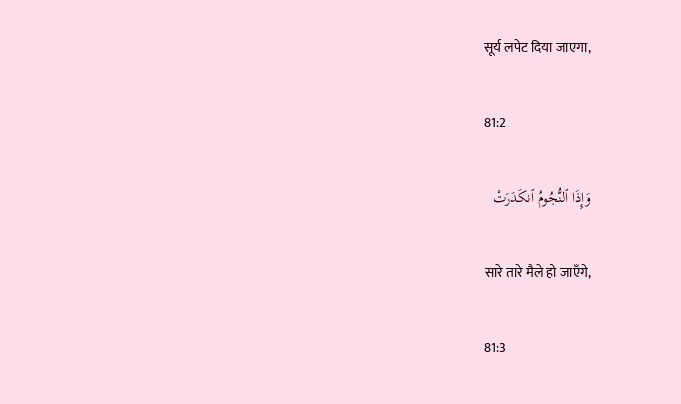सूर्य लपेट दिया जाएगा,

81:2

وَإِذَا ٱلنُّجُومُ ٱنكَدَرَتْ

सारे तारे मैले हो जाएँगे,

81:3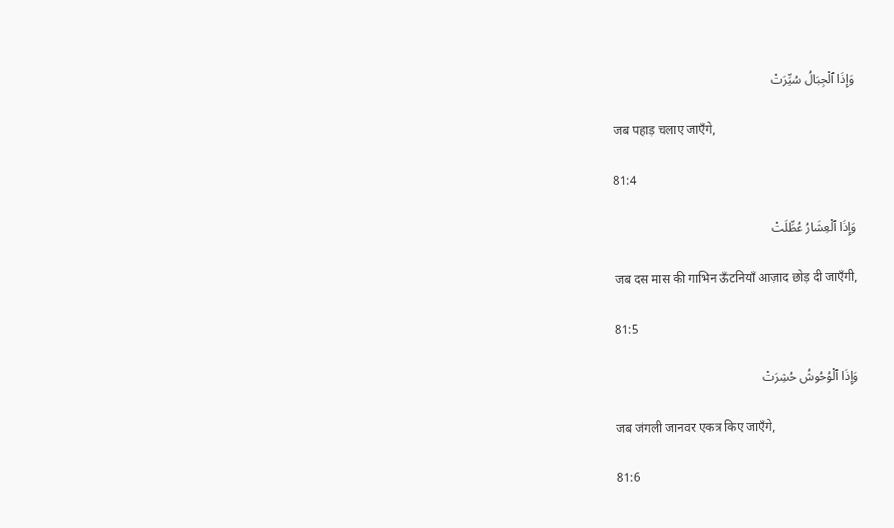وَإِذَا ٱلْجِبَالُ سُيِّرَتْ

जब पहाड़ चलाए जाएँगे,

81:4

وَإِذَا ٱلْعِشَارُ عُطِّلَتْ

जब दस मास की गाभिन ऊँटनियाँ आज़ाद छोड़ दी जाएँगी,

81:5

وَإِذَا ٱلْوُحُوشُ حُشِرَتْ

जब जंगली जानवर एकत्र किए जाएँगे,

81:6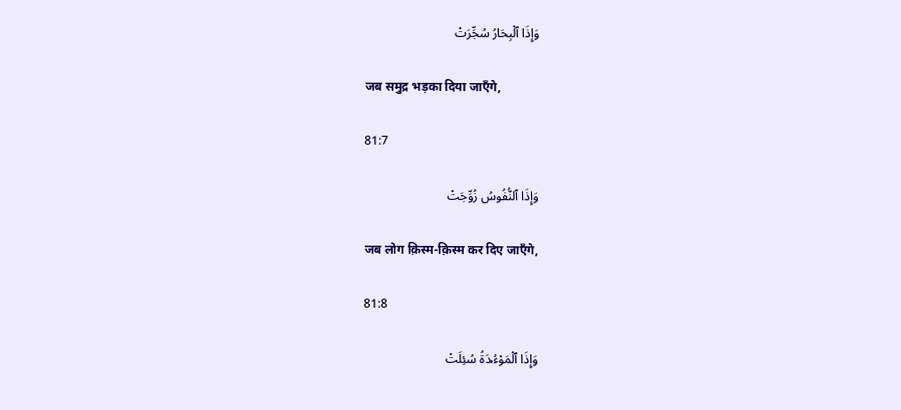وَإِذَا ٱلْبِحَارُ سُجِّرَتْ

जब समुद्र भड़का दिया जाएँगे,

81:7

وَإِذَا ٱلنُّفُوسُ زُوِّجَتْ

जब लोग क़िस्म-क़िस्म कर दिए जाएँगे,

81:8

وَإِذَا ٱلْمَوْءُۥدَةُ سُئِلَتْ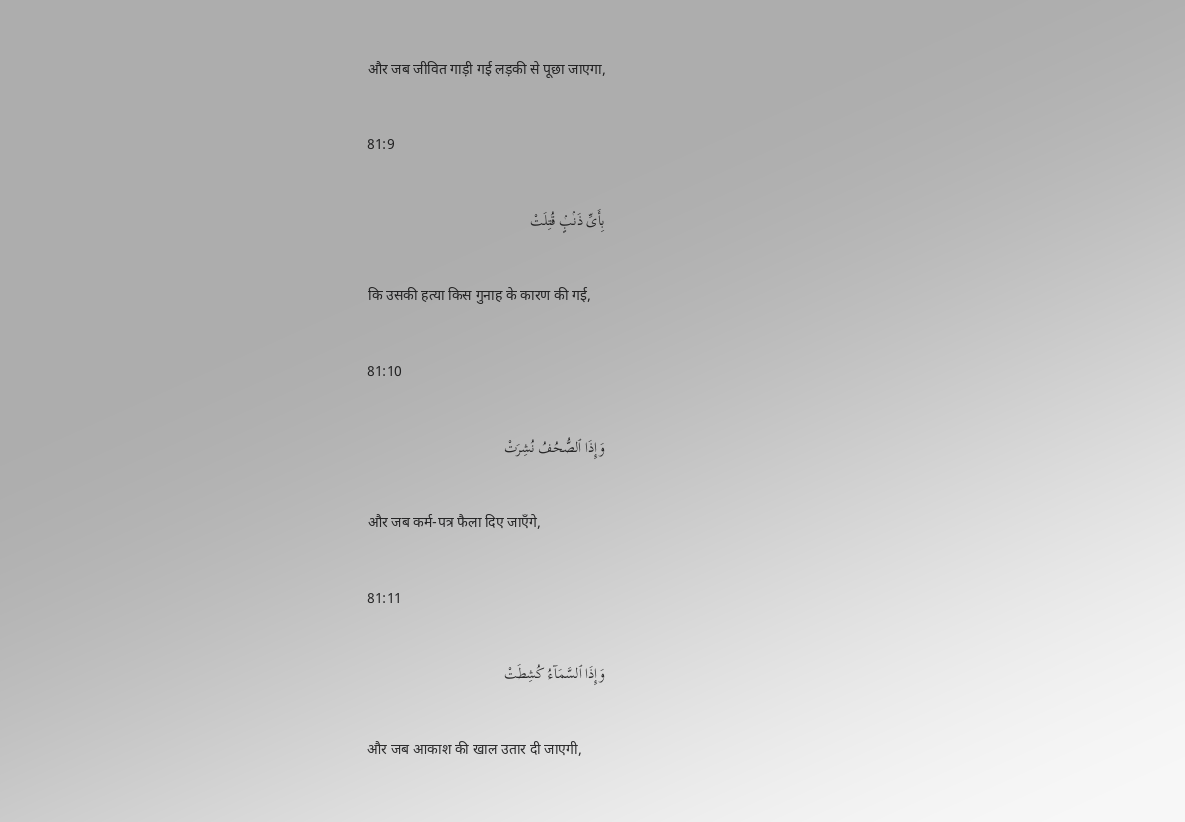और जब जीवित गाड़ी गई लड़की से पूछा जाएगा,

81:9

بِأَىِّ ذَنۢبٍۢ قُتِلَتْ

कि उसकी हत्या किस गुनाह के कारण की गई,

81:10

وَإِذَا ٱلصُّحُفُ نُشِرَتْ

और जब कर्म-पत्र फैला दिए जाएँगे,

81:11

وَإِذَا ٱلسَّمَآءُ كُشِطَتْ

और जब आकाश की खाल उतार दी जाएगी,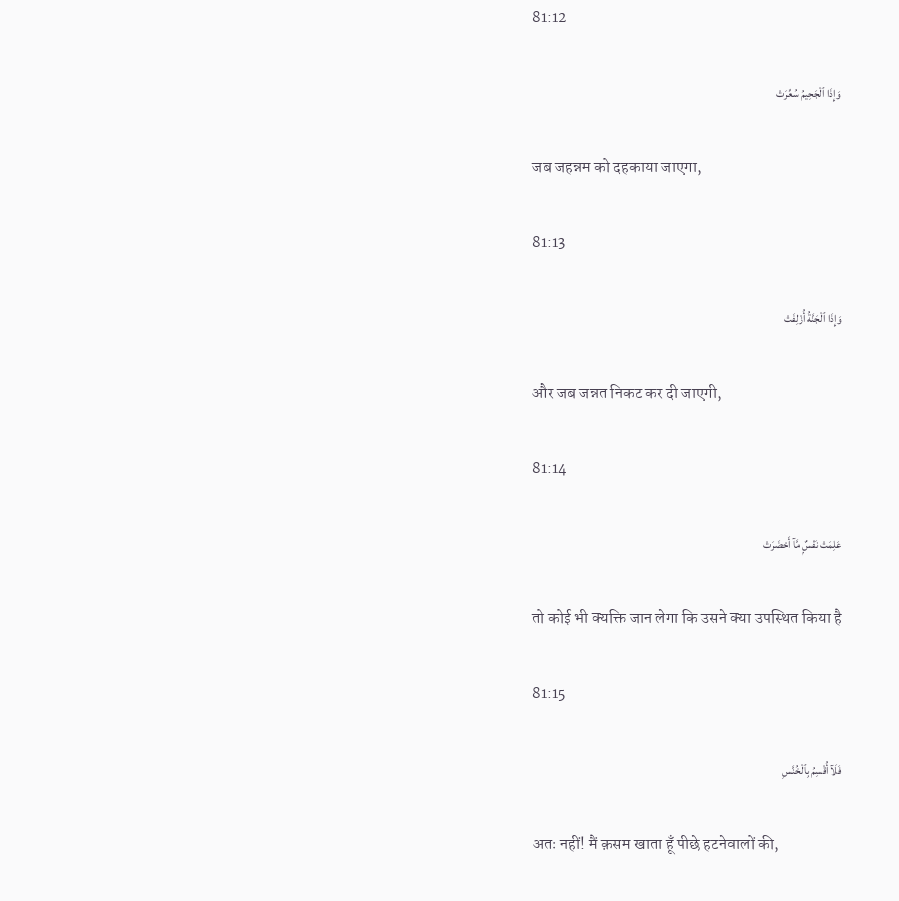81:12

وَإِذَا ٱلْجَحِيمُ سُعِّرَتْ

जब जहन्नम को दहकाया जाएगा,

81:13

وَإِذَا ٱلْجَنَّةُ أُزْلِفَتْ

और जब जन्नत निकट कर दी जाएगी,

81:14

عَلِمَتْ نَفْسٌۭ مَّآ أَحْضَرَتْ

तो कोई भी क्यक्ति जान लेगा कि उसने क्या उपस्थित किया है

81:15

فَلَآ أُقْسِمُ بِٱلْخُنَّسِ

अतः नहीं! मैं क़सम खाता हूँ पीछे हटनेवालों की,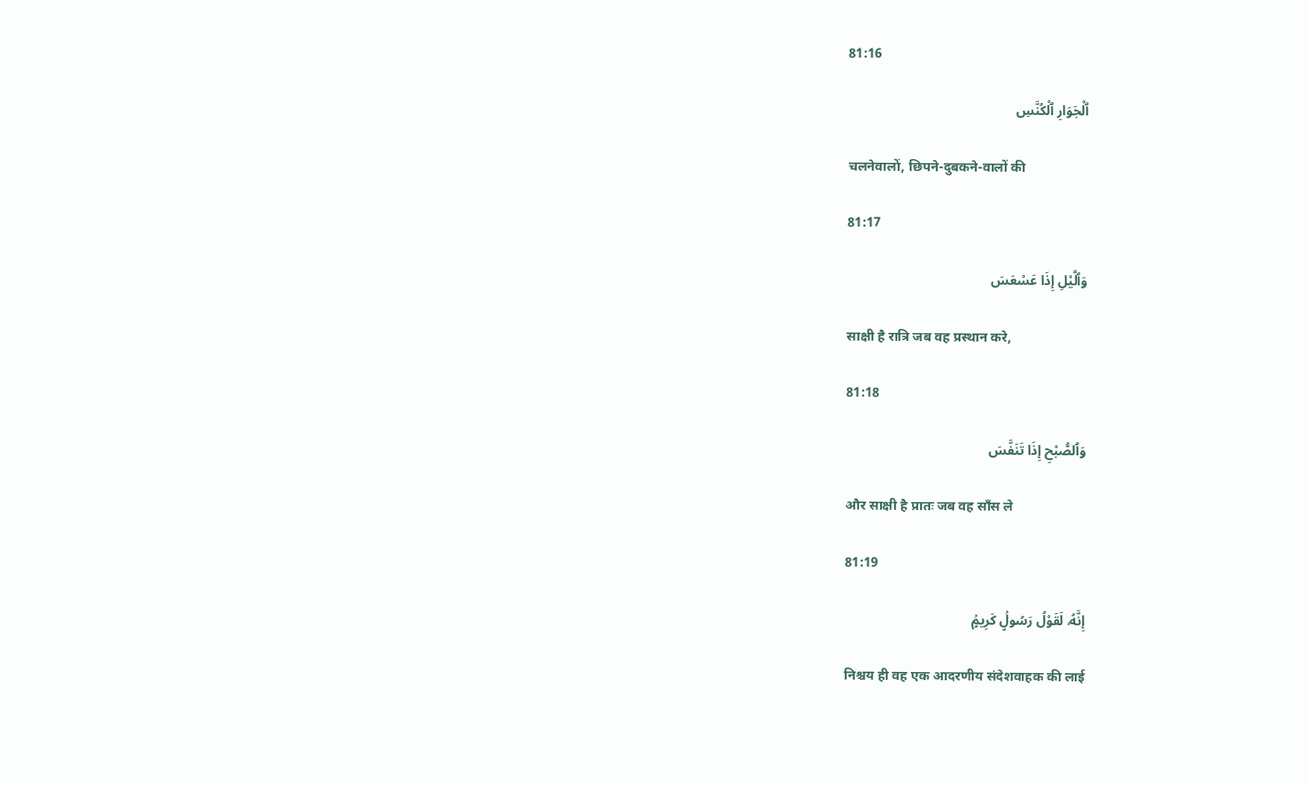81:16

ٱلْجَوَارِ ٱلْكُنَّسِ

चलनेवालों, छिपने-दुबकने-वालों की

81:17

وَٱلَّيْلِ إِذَا عَسْعَسَ

साक्षी है रात्रि जब वह प्रस्थान करे,

81:18

وَٱلصُّبْحِ إِذَا تَنَفَّسَ

और साक्षी है प्रातः जब वह साँस ले

81:19

إِنَّهُۥ لَقَوْلُ رَسُولٍۢ كَرِيمٍۢ

निश्चय ही वह एक आदरणीय संदेशवाहक की लाई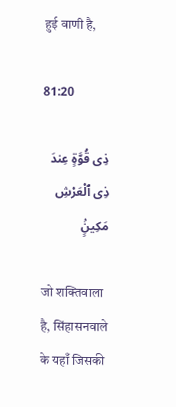हुई वाणी है,

81:20

ذِى قُوَّةٍ عِندَ ذِى ٱلْعَرْشِ مَكِينٍۢ

जो शक्तिवाला है, सिंहासनवाले के यहाँ जिसकी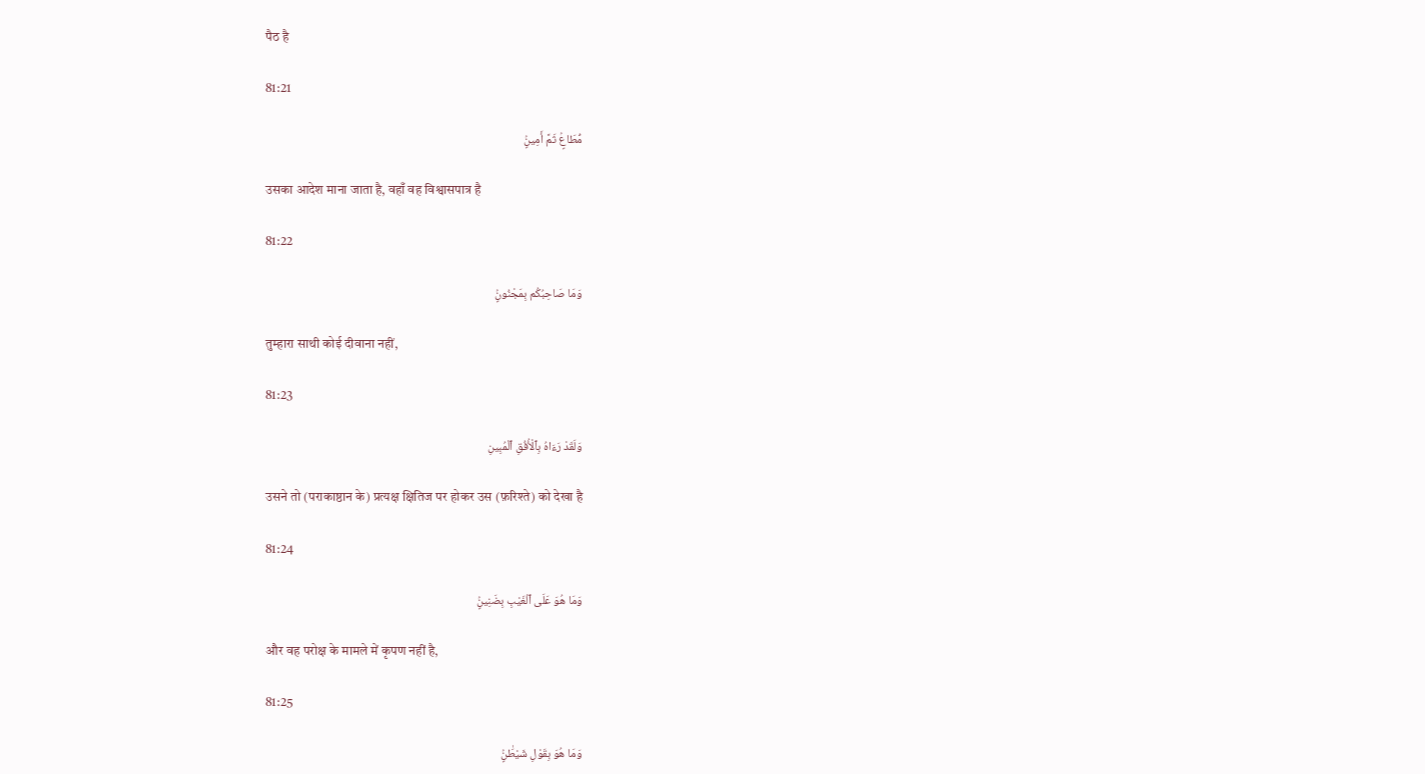पैठ है

81:21

مُّطَاعٍۢ ثَمَّ أَمِينٍۢ

उसका आदेश माना जाता है, वहाँ वह विश्वासपात्र है

81:22

وَمَا صَاحِبُكُم بِمَجْنُونٍۢ

तुम्हारा साथी कोई दीवाना नहीं,

81:23

وَلَقَدْ رَءَاهُ بِٱلْأُفُقِ ٱلْمُبِينِ

उसने तो (पराकाष्ठान के) प्रत्यक्ष क्षितिज पर होकर उस (फ़रिश्ते) को देखा है

81:24

وَمَا هُوَ عَلَى ٱلْغَيْبِ بِضَنِينٍۢ

और वह परोक्ष के मामले में कृपण नहीं है,

81:25

وَمَا هُوَ بِقَوْلِ شَيْطَٰنٍۢ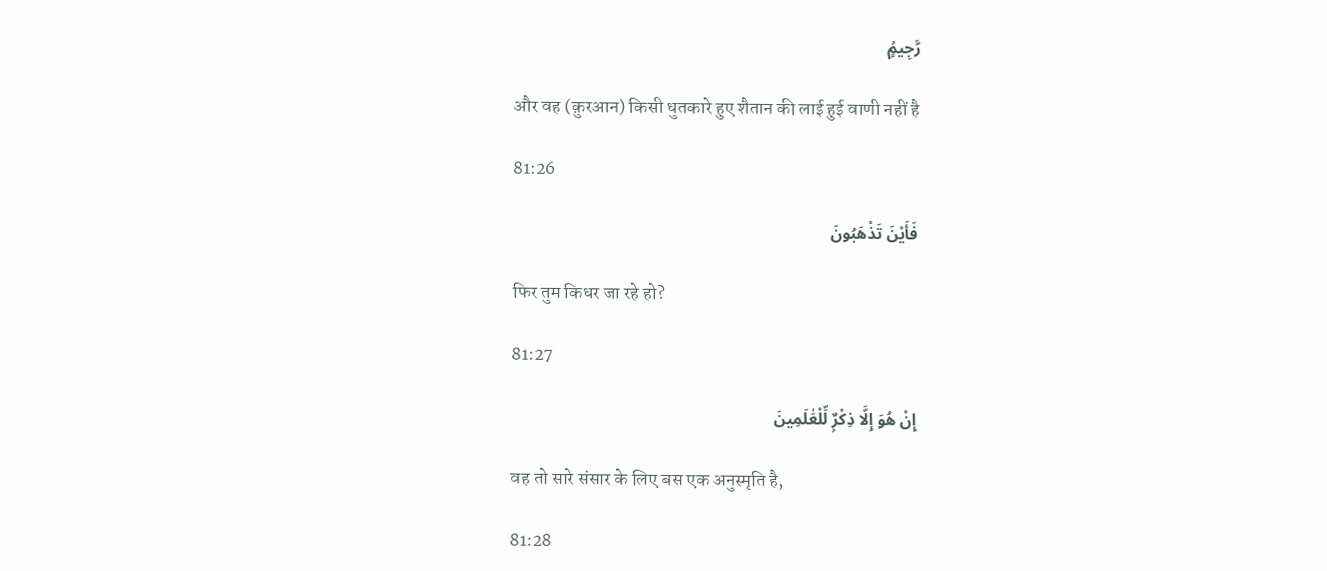رَّجِيمٍۢ

और वह (क़ुरआन) किसी धुतकारे हुए शैतान की लाई हुई वाणी नहीं है

81:26

فَأَيْنَ تَذْهَبُونَ

फिर तुम किधर जा रहे हो?

81:27

إِنْ هُوَ إِلَّا ذِكْرٌۭ لِّلْعَٰلَمِينَ

वह तो सारे संसार के लिए बस एक अनुस्मृति है,

81:28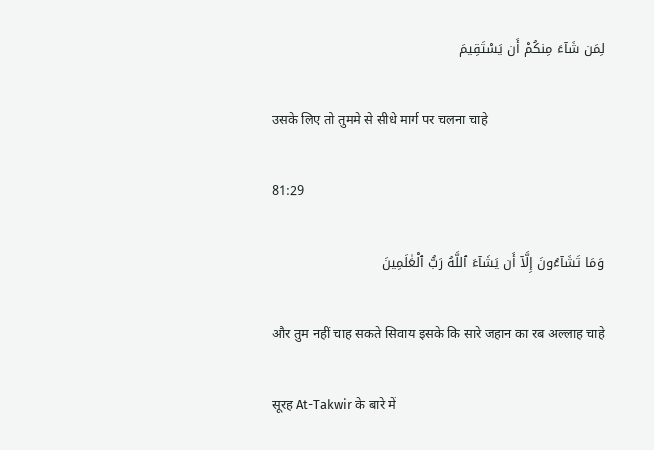لِمَن شَآءَ مِنكُمْ أَن يَسْتَقِيمَ

उसके लिए तो तुममे से सीधे मार्ग पर चलना चाहे

81:29

وَمَا تَشَآءُونَ إِلَّآ أَن يَشَآءَ ٱللَّهُ رَبُّ ٱلْعَٰلَمِينَ

और तुम नहीं चाह सकते सिवाय इसके कि सारे जहान का रब अल्लाह चाहे

सूरह At-Takwir के बारे में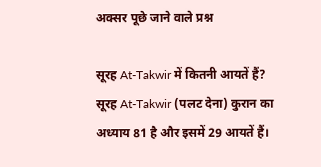अक्सर पूछे जाने वाले प्रश्न

सूरह At-Takwir में कितनी आयतें हैं?
सूरह At-Takwir (पलट देना) कुरान का अध्याय 81 है और इसमें 29 आयतें हैं।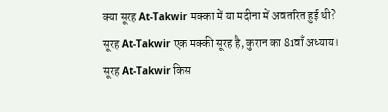क्या सूरह At-Takwir मक्का में या मदीना में अवतरित हुई थी?
सूरह At-Takwir एक मक्की सूरह है, कुरान का 81वाँ अध्याय।
सूरह At-Takwir किस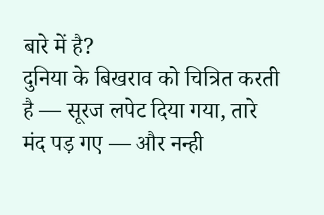बारे में है?
दुनिया के बिखराव को चित्रित करती है — सूरज लपेट दिया गया, तारे मंद पड़ गए — और नन्ही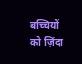बच्चियों को ज़िंदा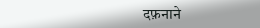दफ़नाने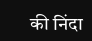की निंदा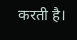करती है।